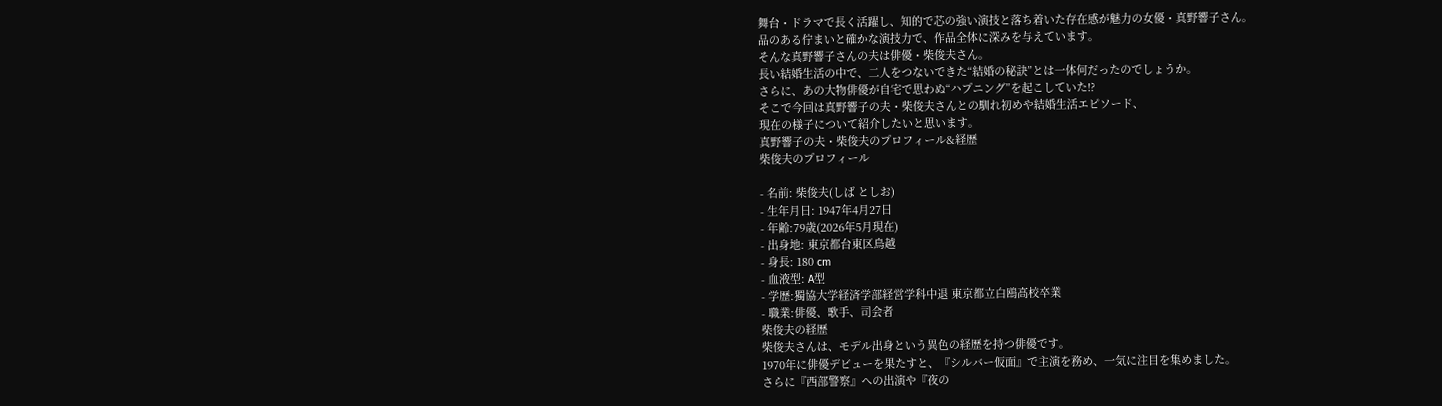舞台・ドラマで長く活躍し、知的で芯の強い演技と落ち着いた存在感が魅力の女優・真野響子さん。
品のある佇まいと確かな演技力で、作品全体に深みを与えています。
そんな真野響子さんの夫は俳優・柴俊夫さん。
長い結婚生活の中で、二人をつないできた“結婚の秘訣”とは一体何だったのでしょうか。
さらに、あの大物俳優が自宅で思わぬ“ハプニング”を起こしていた!?
そこで今回は真野響子の夫・柴俊夫さんとの馴れ初めや結婚生活エピソード、
現在の様子について紹介したいと思います。
真野響子の夫・柴俊夫のプロフィール&経歴
柴俊夫のプロフィール

- 名前: 柴俊夫(しば としお)
- 生年月日: 1947年4月27日
- 年齢:79歳(2026年5月現在)
- 出身地: 東京都台東区鳥越
- 身長: 180 cm
- 血液型: A型
- 学歴:獨協大学経済学部経営学科中退 東京都立白鴎高校卒業
- 職業:俳優、歌手、司会者
柴俊夫の経歴
柴俊夫さんは、モデル出身という異色の経歴を持つ俳優です。
1970年に俳優デビューを果たすと、『シルバー仮面』で主演を務め、一気に注目を集めました。
さらに『西部警察』への出演や『夜の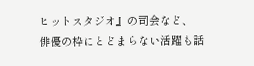ヒットスタジオ』の司会など、
俳優の枠にとどまらない活躍も話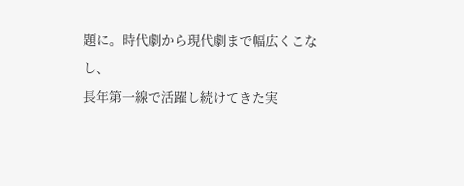題に。時代劇から現代劇まで幅広くこなし、
長年第一線で活躍し続けてきた実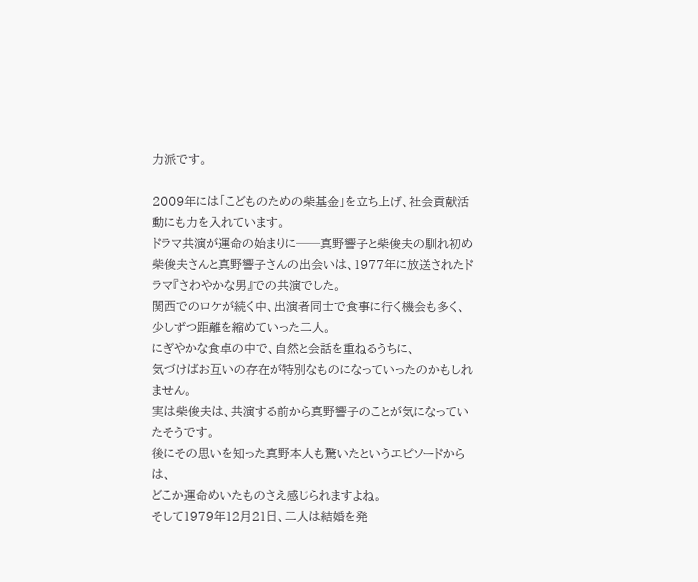力派です。

2009年には「こどものための柴基金」を立ち上げ、社会貢献活動にも力を入れています。
ドラマ共演が運命の始まりに──真野響子と柴俊夫の馴れ初め
柴俊夫さんと真野響子さんの出会いは、1977年に放送されたドラマ『さわやかな男』での共演でした。
関西でのロケが続く中、出演者同士で食事に行く機会も多く、
少しずつ距離を縮めていった二人。
にぎやかな食卓の中で、自然と会話を重ねるうちに、
気づけばお互いの存在が特別なものになっていったのかもしれません。
実は柴俊夫は、共演する前から真野響子のことが気になっていたそうです。
後にその思いを知った真野本人も驚いたというエピソードからは、
どこか運命めいたものさえ感じられますよね。
そして1979年12月21日、二人は結婚を発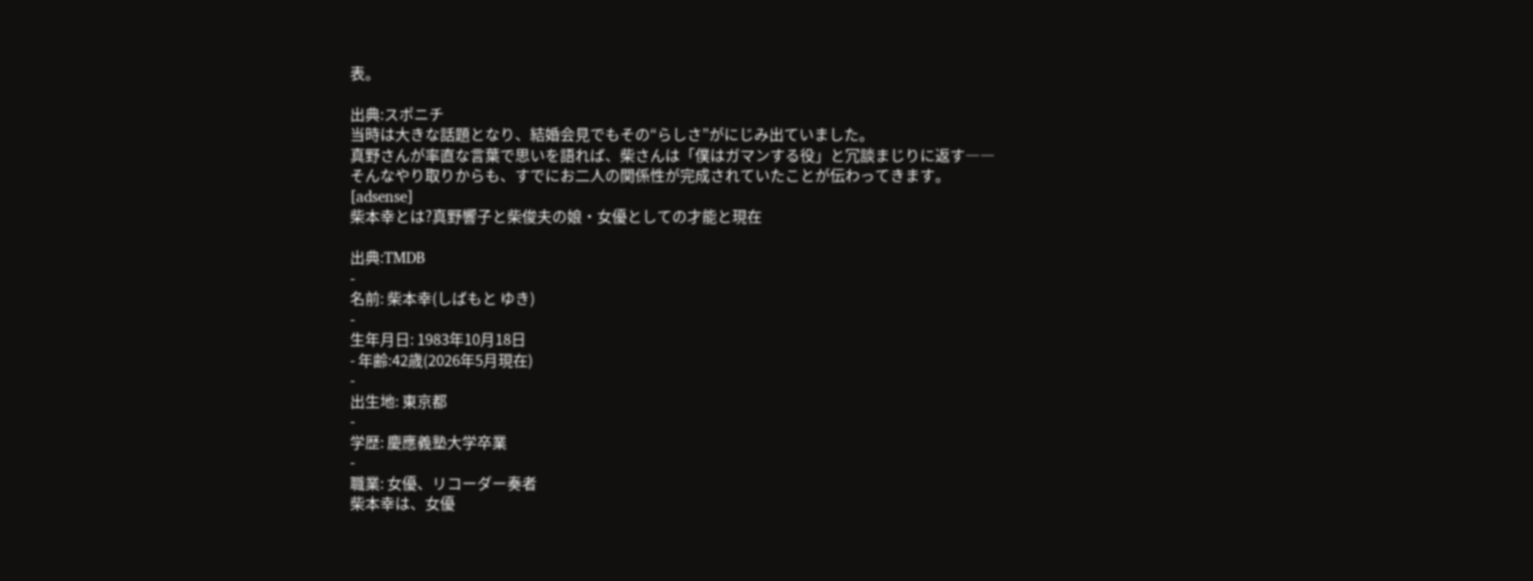表。

出典:スポニチ
当時は大きな話題となり、結婚会見でもその“らしさ”がにじみ出ていました。
真野さんが率直な言葉で思いを語れば、柴さんは「僕はガマンする役」と冗談まじりに返す――
そんなやり取りからも、すでにお二人の関係性が完成されていたことが伝わってきます。
[adsense]
柴本幸とは?真野響子と柴俊夫の娘・女優としての才能と現在

出典:TMDB
-
名前: 柴本幸(しばもと ゆき)
-
生年月日: 1983年10月18日
- 年齢:42歳(2026年5月現在)
-
出生地: 東京都
-
学歴: 慶應義塾大学卒業
-
職業: 女優、リコーダー奏者
柴本幸は、女優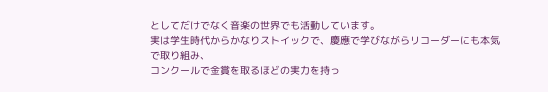としてだけでなく音楽の世界でも活動しています。
実は学生時代からかなりストイックで、慶應で学びながらリコーダーにも本気で取り組み、
コンクールで金賞を取るほどの実力を持っ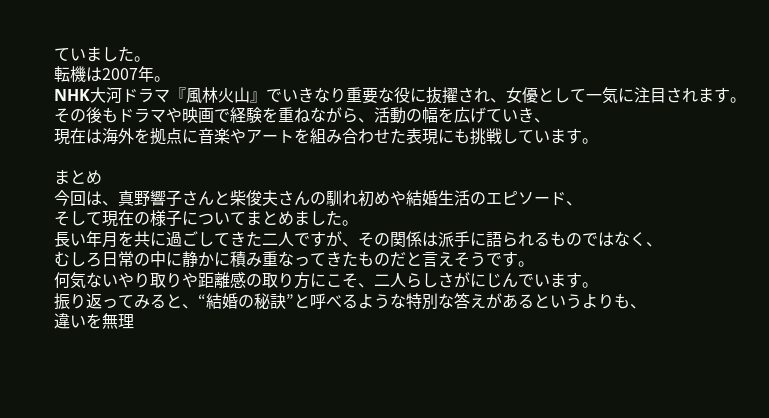ていました。
転機は2007年。
NHK大河ドラマ『風林火山』でいきなり重要な役に抜擢され、女優として一気に注目されます。
その後もドラマや映画で経験を重ねながら、活動の幅を広げていき、
現在は海外を拠点に音楽やアートを組み合わせた表現にも挑戦しています。

まとめ
今回は、真野響子さんと柴俊夫さんの馴れ初めや結婚生活のエピソード、
そして現在の様子についてまとめました。
長い年月を共に過ごしてきた二人ですが、その関係は派手に語られるものではなく、
むしろ日常の中に静かに積み重なってきたものだと言えそうです。
何気ないやり取りや距離感の取り方にこそ、二人らしさがにじんでいます。
振り返ってみると、“結婚の秘訣”と呼べるような特別な答えがあるというよりも、
違いを無理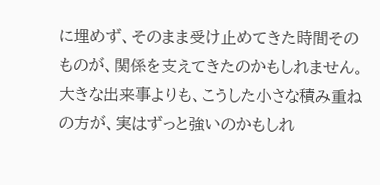に埋めず、そのまま受け止めてきた時間そのものが、関係を支えてきたのかもしれません。
大きな出来事よりも、こうした小さな積み重ねの方が、実はずっと強いのかもしれ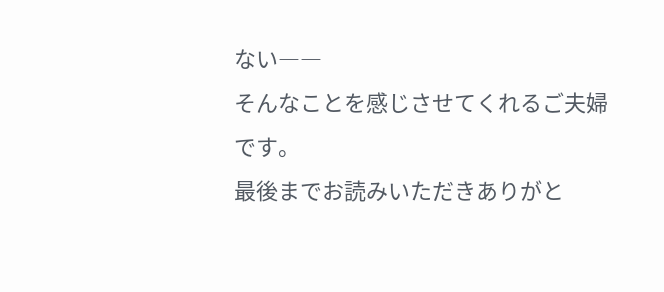ない――
そんなことを感じさせてくれるご夫婦です。
最後までお読みいただきありがと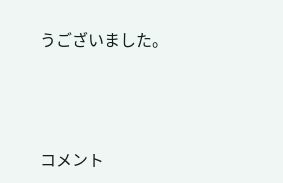うございました。



コメント